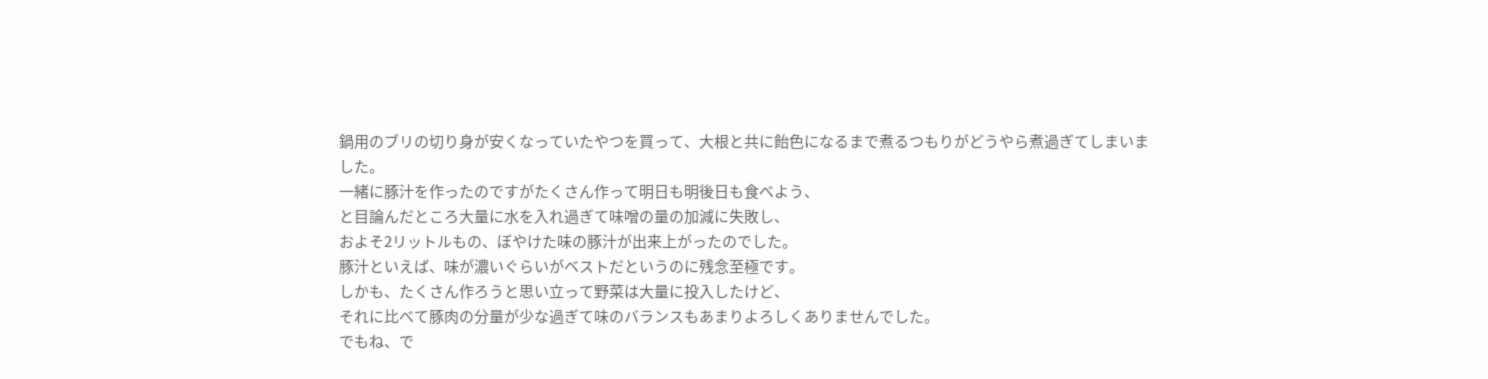鍋用のブリの切り身が安くなっていたやつを買って、大根と共に飴色になるまで煮るつもりがどうやら煮過ぎてしまいました。
一緒に豚汁を作ったのですがたくさん作って明日も明後日も食べよう、
と目論んだところ大量に水を入れ過ぎて味噌の量の加減に失敗し、
およそ2リットルもの、ぼやけた味の豚汁が出来上がったのでした。
豚汁といえば、味が濃いぐらいがベストだというのに残念至極です。
しかも、たくさん作ろうと思い立って野菜は大量に投入したけど、
それに比べて豚肉の分量が少な過ぎて味のバランスもあまりよろしくありませんでした。
でもね、で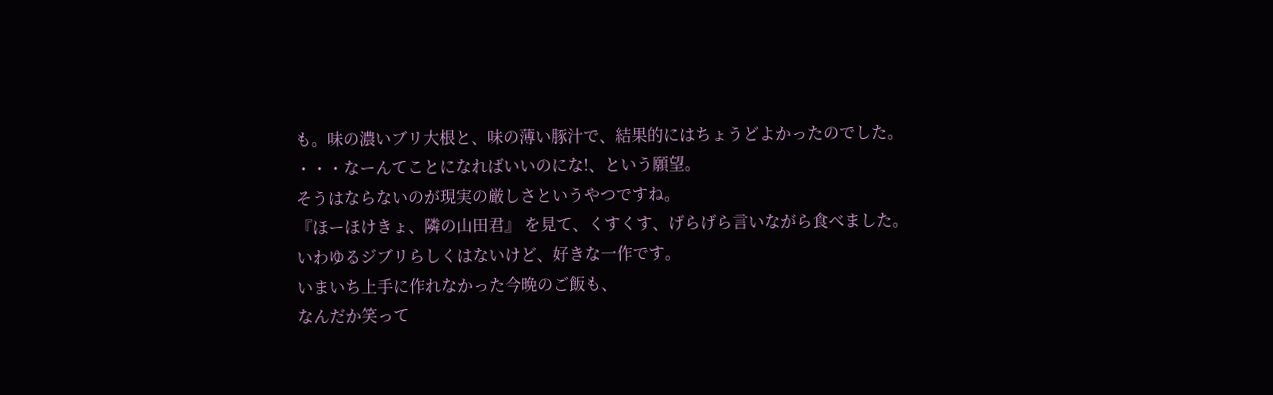も。味の濃いブリ大根と、味の薄い豚汁で、結果的にはちょうどよかったのでした。
・・・なーんてことになればいいのにな!、という願望。
そうはならないのが現実の厳しさというやつですね。
『ほーほけきょ、隣の山田君』 を見て、くすくす、げらげら言いながら食べました。
いわゆるジブリらしくはないけど、好きな一作です。
いまいち上手に作れなかった今晩のご飯も、
なんだか笑って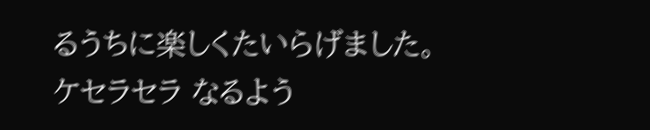るうちに楽しくたいらげました。
ケセラセラ なるよう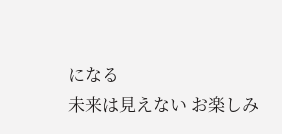になる
未来は見えない お楽しみ